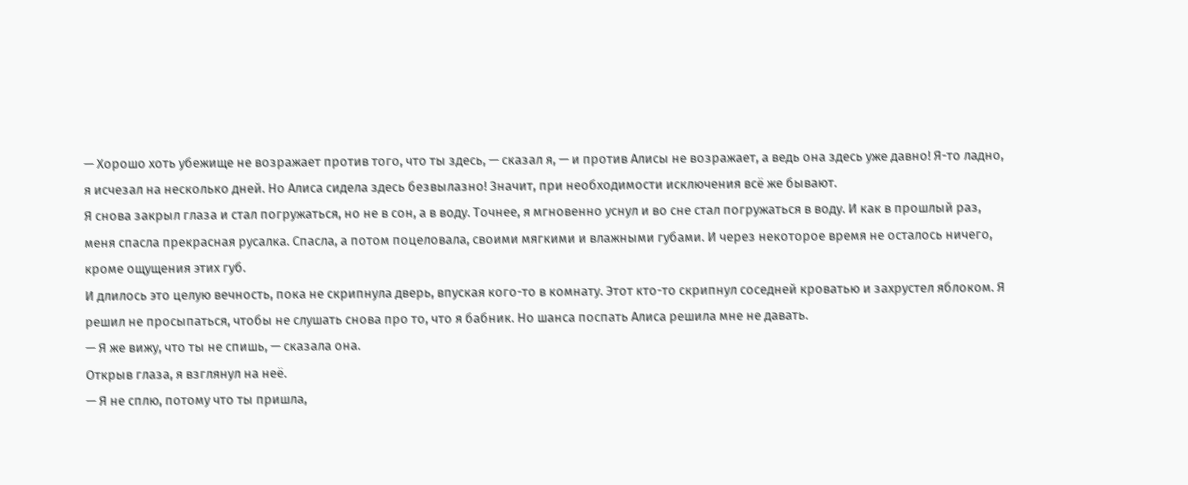— Хорошо хоть убежище не возражает против того, что ты здесь, — сказал я, — и против Алисы не возражает, а ведь она здесь уже давно! Я-то ладно, я исчезал на несколько дней. Но Алиса сидела здесь безвылазно! Значит, при необходимости исключения всё же бывают.
Я снова закрыл глаза и стал погружаться, но не в сон, а в воду. Точнее, я мгновенно уснул и во сне стал погружаться в воду. И как в прошлый раз, меня спасла прекрасная русалка. Спасла, а потом поцеловала, своими мягкими и влажными губами. И через некоторое время не осталось ничего, кроме ощущения этих губ.
И длилось это целую вечность, пока не скрипнула дверь, впуская кого-то в комнату. Этот кто-то скрипнул соседней кроватью и захрустел яблоком. Я решил не просыпаться, чтобы не слушать снова про то, что я бабник. Но шанса поспать Алиса решила мне не давать.
— Я же вижу, что ты не спишь, — сказала она.
Открыв глаза, я взглянул на неё.
— Я не сплю, потому что ты пришла,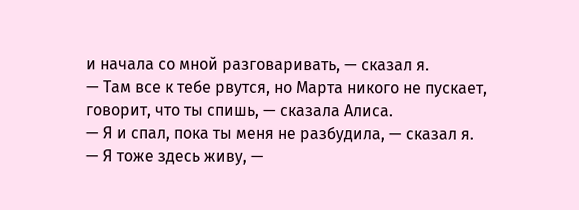и начала со мной разговаривать, — сказал я.
— Там все к тебе рвутся, но Марта никого не пускает, говорит, что ты спишь, — сказала Алиса.
— Я и спал, пока ты меня не разбудила, — сказал я.
— Я тоже здесь живу, —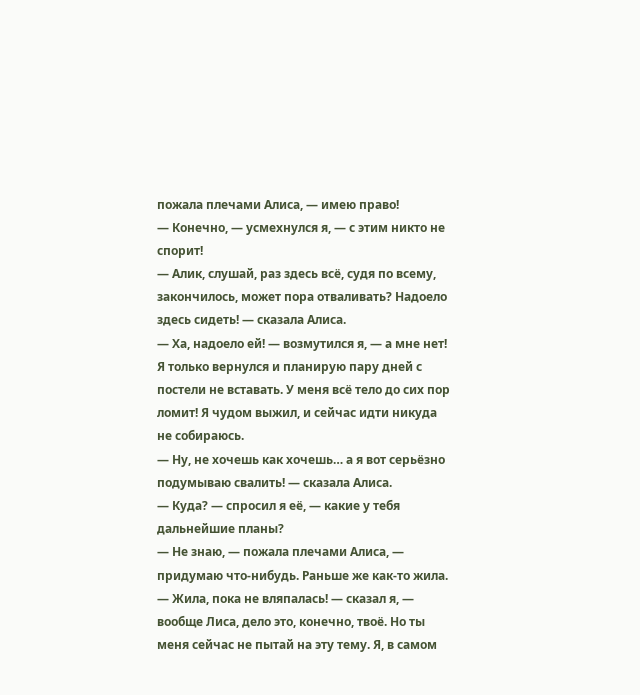пожала плечами Алиса, — имею право!
— Конечно, — усмехнулся я, — с этим никто не спорит!
— Алик, слушай, раз здесь всё, судя по всему, закончилось, может пора отваливать? Надоело здесь сидеть! — сказала Алиса.
— Ха, надоело ей! — возмутился я, — а мне нет! Я только вернулся и планирую пару дней с постели не вставать. У меня всё тело до сих пор ломит! Я чудом выжил, и сейчас идти никуда не собираюсь.
— Ну, не хочешь как хочешь… а я вот серьёзно подумываю свалить! — сказала Алиса.
— Куда? — спросил я её, — какие у тебя дальнейшие планы?
— Не знаю, — пожала плечами Алиса, — придумаю что-нибудь. Раньше же как-то жила.
— Жила, пока не вляпалась! — сказал я, — вообще Лиса, дело это, конечно, твоё. Но ты меня сейчас не пытай на эту тему. Я, в самом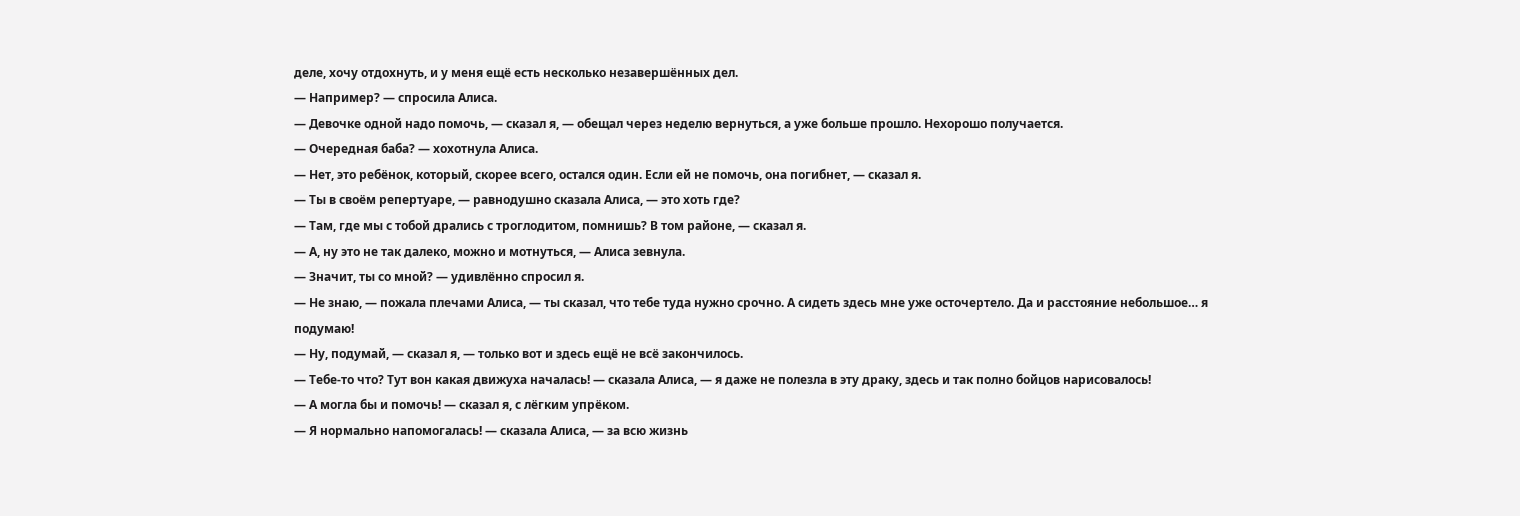деле, хочу отдохнуть, и у меня ещё есть несколько незавершённых дел.
— Например? — спросила Алиса.
— Девочке одной надо помочь, — сказал я, — обещал через неделю вернуться, а уже больше прошло. Нехорошо получается.
— Очередная баба? — хохотнула Алиса.
— Нет, это ребёнок, который, скорее всего, остался один. Если ей не помочь, она погибнет, — сказал я.
— Ты в своём репертуаре, — равнодушно сказала Алиса, — это хоть где?
— Там, где мы с тобой дрались с троглодитом, помнишь? В том районе, — сказал я.
— А, ну это не так далеко, можно и мотнуться, — Алиса зевнула.
— Значит, ты со мной? — удивлённо спросил я.
— Не знаю, — пожала плечами Алиса, — ты сказал, что тебе туда нужно срочно. А сидеть здесь мне уже осточертело. Да и расстояние небольшое… я подумаю!
— Ну, подумай, — сказал я, — только вот и здесь ещё не всё закончилось.
— Тебе-то что? Тут вон какая движуха началась! — сказала Алиса, — я даже не полезла в эту драку, здесь и так полно бойцов нарисовалось!
— А могла бы и помочь! — сказал я, с лёгким упрёком.
— Я нормально напомогалась! — сказала Алиса, — за всю жизнь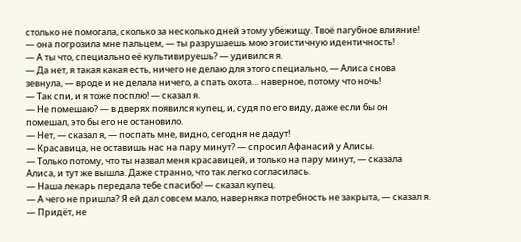столько не помогала, сколько за несколько дней этому убежищу. Твоё пагубное влияние! — она погрозила мне пальцем, — ты разрушаешь мою эгоистичную идентичность!
— А ты что, специально её культивируешь? — удивился я.
— Да нет, я такая какая есть, ничего не делаю для этого специально, — Алиса снова зевнула, — вроде и не делала ничего, а спать охота… наверное, потому что ночь!
— Так спи, и я тоже посплю! — сказал я.
— Не помешаю? — в дверях появился купец, и, судя по его виду, даже если бы он помешал, это бы его не остановило.
— Нет, — сказал я, — поспать мне, видно, сегодня не дадут!
— Красавица, не оставишь нас на пару минут? — спросил Афанасий у Алисы.
— Только потому, что ты назвал меня красавицей, и только на пару минут, — сказала Алиса, и тут же вышла. Даже странно, что так легко согласилась.
— Наша лекарь передала тебе спасибо! — сказал купец.
— А чего не пришла? Я ей дал совсем мало, наверняка потребность не закрыта, — сказал я.
— Придёт, не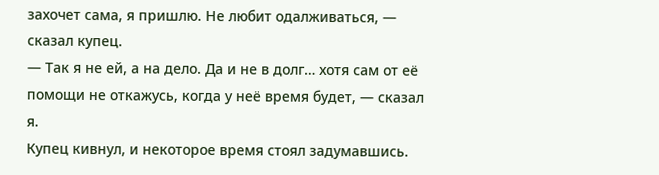захочет сама, я пришлю. Не любит одалживаться, — сказал купец.
— Так я не ей, а на дело. Да и не в долг… хотя сам от её помощи не откажусь, когда у неё время будет, — сказал я.
Купец кивнул, и некоторое время стоял задумавшись.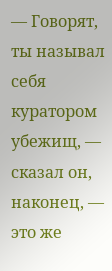— Говорят, ты называл себя куратором убежищ, — сказал он, наконец, — это же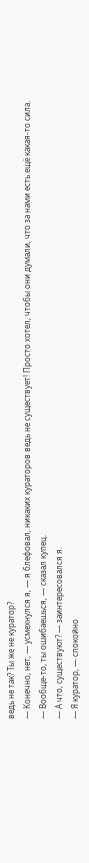ведь не так? Ты же не куратор?
— Конечно, нет, — усмехнулся я, — я блефовал, никаких кураторов ведь не существует! Просто хотел, чтобы они думали, что за нами есть ещё какая-то сила.
— Вообще-то, ты ошибаешься, — сказал купец.
— А что, существуют? — заинтересовался я.
— Я куратор, — спокойно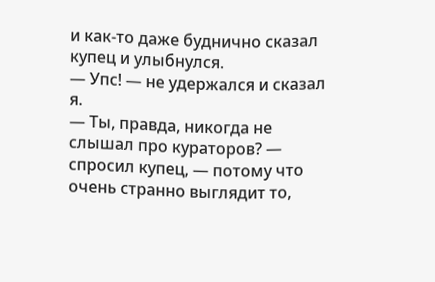и как-то даже буднично сказал купец и улыбнулся.
— Упс! — не удержался и сказал я.
— Ты, правда, никогда не слышал про кураторов? — спросил купец, — потому что очень странно выглядит то,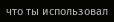что ты использовал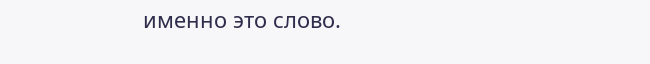именно это слово.